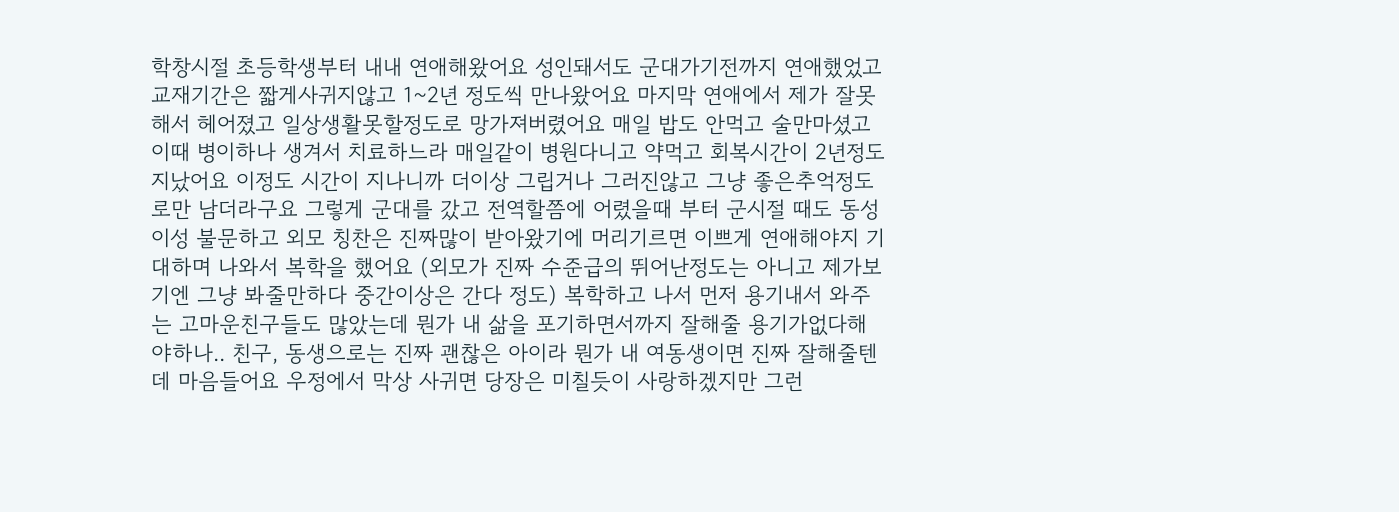학창시절 초등학생부터 내내 연애해왔어요 성인돼서도 군대가기전까지 연애했었고 교재기간은 짧게사귀지않고 1~2년 정도씩 만나왔어요 마지막 연애에서 제가 잘못해서 헤어졌고 일상생활못할정도로 망가져버렸어요 매일 밥도 안먹고 술만마셨고 이때 병이하나 생겨서 치료하느라 매일같이 병원다니고 약먹고 회복시간이 2년정도 지났어요 이정도 시간이 지나니까 더이상 그립거나 그러진않고 그냥 좋은추억정도로만 남더라구요 그렇게 군대를 갔고 전역할쯤에 어렸을때 부터 군시절 때도 동성이성 불문하고 외모 칭찬은 진짜많이 받아왔기에 머리기르면 이쁘게 연애해야지 기대하며 나와서 복학을 했어요 (외모가 진짜 수준급의 뛰어난정도는 아니고 제가보기엔 그냥 봐줄만하다 중간이상은 간다 정도) 복학하고 나서 먼저 용기내서 와주는 고마운친구들도 많았는데 뭔가 내 삶을 포기하면서까지 잘해줄 용기가없다해야하나.. 친구, 동생으로는 진짜 괜찮은 아이라 뭔가 내 여동생이면 진짜 잘해줄텐데 마음들어요 우정에서 막상 사귀면 당장은 미칠듯이 사랑하겠지만 그런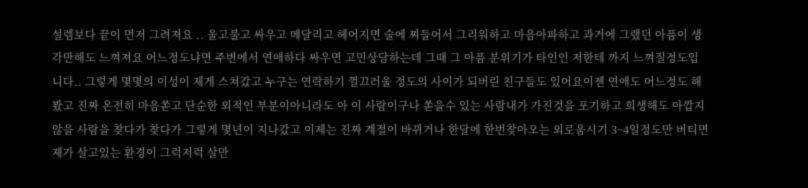설렘보다 끝이 먼저 그려져요 .. 울고불고 싸우고 메달리고 헤어지면 술에 찌들어서 그리워하고 마음아파하고 과거에 그랬던 아픔이 생각만해도 느껴져요 어느정도냐면 주변에서 연애하다 싸우면 고민상담하는데 그때 그 아픔 분위기가 타인인 저한테 까지 느껴질정도입니다.. 그렇게 몇몇의 이성이 제게 스쳐갔고 누구는 연락하기 껄끄러울 정도의 사이가 되버린 친구들도 있어요이젠 연애도 어느정도 해봤고 진짜 온전히 마음쏟고 단순한 외적인 부분이아니라도 아 이 사람이구나 쏟을수 있는 사람내가 가진것을 포기하고 희생해도 아깝지않을 사람을 찾다가 찾다가 그렇게 몇년이 지나갔고 이제는 진짜 계절이 바뀌거나 한달에 한번찾아오는 외로움시기 3~4일정도만 버티면 제가 살고있는 환경이 그럭저럭 살만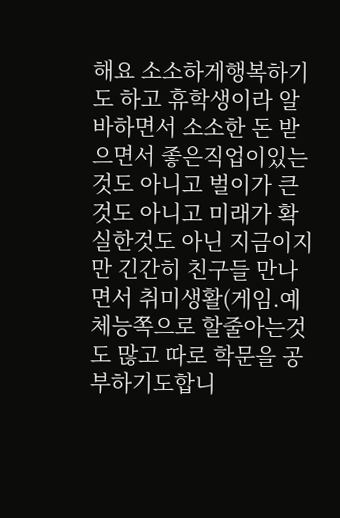해요 소소하게행복하기도 하고 휴학생이라 알바하면서 소소한 돈 받으면서 좋은직업이있는것도 아니고 벌이가 큰것도 아니고 미래가 확실한것도 아닌 지금이지만 긴간히 친구들 만나면서 취미생활(게임.예체능쪽으로 할줄아는것도 많고 따로 학문을 공부하기도합니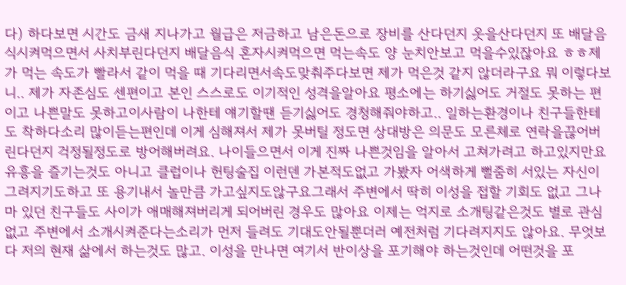다) 하다보면 시간도 금새 지나가고 월급은 저금하고 남은돈으로 장비를 산다던지 옷을산다던지 또 배달음식시켜먹으면서 사치부린다던지 배달음식 혼자시켜먹으면 먹는속도 양 눈치안보고 먹을수있잖아요 ㅎㅎ제가 먹는 속도가 빨라서 같이 먹을 때 기다리면서속도맞춰주다보면 제가 먹은것 같지 않더라구요 뭐 이렇다보니.. 제가 자존심도 센편이고 본인 스스로도 이기적인 성격을알아요 평소에는 하기싫어도 거절도 못하는 편이고 나쁜말도 못하고이사람이 나한테 얘기할땐 듣기싫어도 경청해줘야하고.. 일하는환경이나 친구들한테도 착하다소리 많이듣는편인데 이게 심해져서 제가 못버틸 정도면 상대방은 의문도 모른체로 연락을끊어버린다던지 걱정될정도로 방어해버려요. 나이들으면서 이게 진짜 나쁜것임을 알아서 고쳐가려고 하고있지만요 유흥을 즐기는것도 아니고 클럽이나 헌팅술집 이런덴 가본적도없고 가봤자 어색하게 뻘줌히 서있는 자신이 그려지기도하고 또 용기내서 놀만큼 가고싶지도않구요그래서 주변에서 딱히 이성을 접할 기회도 없고 그나마 있던 친구들도 사이가 애매해져버리게 되어버린 경우도 많아요 이제는 억지로 소개팅같은것도 별로 관심없고 주변에서 소개시켜준다는소리가 먼저 들려도 기대도안될뿐더러 예전처럼 기다려지지도 않아요. 무엇보다 저의 현재 삶에서 하는것도 많고. 이성을 만나면 여기서 반이상을 포기해야 하는것인데 어떤것을 포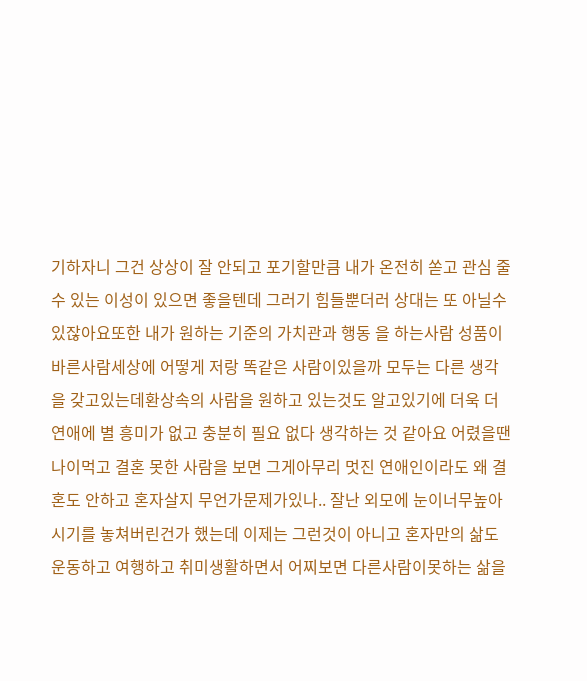기하자니 그건 상상이 잘 안되고 포기할만큼 내가 온전히 쏟고 관심 줄수 있는 이성이 있으면 좋을텐데 그러기 힘들뿐더러 상대는 또 아닐수있잖아요또한 내가 원하는 기준의 가치관과 행동 을 하는사람 성품이 바른사람세상에 어떻게 저랑 똑같은 사람이있을까 모두는 다른 생각을 갖고있는데환상속의 사람을 원하고 있는것도 알고있기에 더욱 더 연애에 별 흥미가 없고 충분히 필요 없다 생각하는 것 같아요 어렸을땐 나이먹고 결혼 못한 사람을 보면 그게아무리 멋진 연애인이라도 왜 결혼도 안하고 혼자살지 무언가문제가있나.. 잘난 외모에 눈이너무높아 시기를 놓쳐버린건가 했는데 이제는 그런것이 아니고 혼자만의 삶도 운동하고 여행하고 취미생활하면서 어찌보면 다른사람이못하는 삶을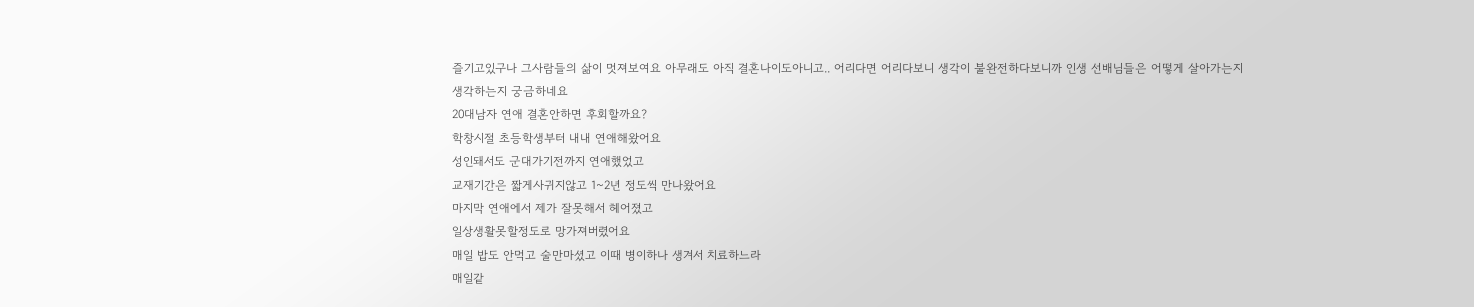즐기고있구나 그사람들의 삶이 멋져보여요 아무래도 아직 결혼나이도아니고.. 어리다면 어리다보니 생각이 불완전하다보니까 인생 선배님들은 어떻게 살아가는지 생각하는지 궁금하네요
20대남자 연애 결혼안하면 후회할까요?
학창시절 초등학생부터 내내 연애해왔어요
성인돼서도 군대가기전까지 연애했었고
교재기간은 짧게사귀지않고 1~2년 정도씩 만나왔어요
마지막 연애에서 제가 잘못해서 헤어졌고
일상생활못할정도로 망가져버렸어요
매일 밥도 안먹고 술만마셨고 이때 병이하나 생겨서 치료하느라
매일같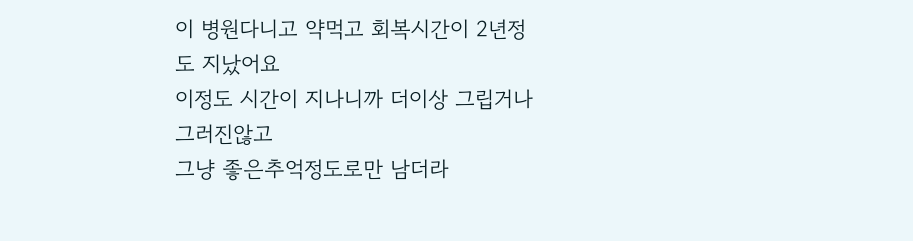이 병원다니고 약먹고 회복시간이 2년정도 지났어요
이정도 시간이 지나니까 더이상 그립거나 그러진않고
그냥 좋은추억정도로만 남더라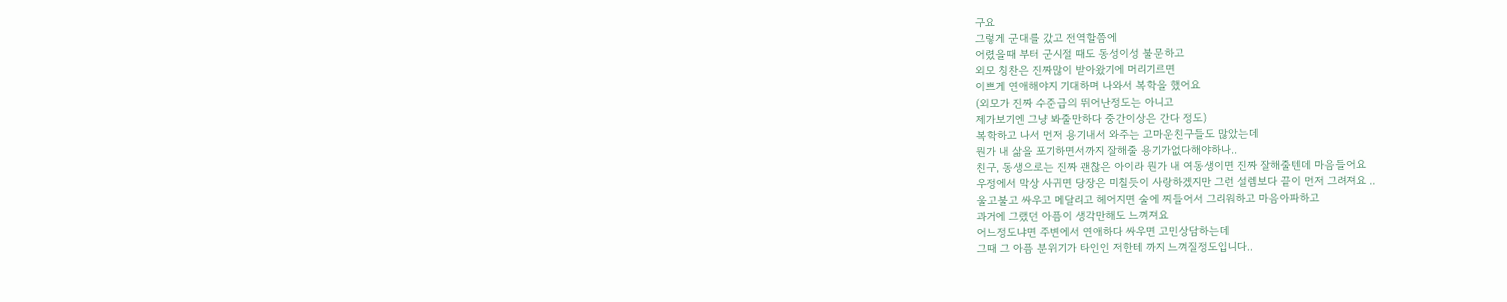구요
그렇게 군대를 갔고 전역할쯤에
어렸을때 부터 군시절 때도 동성이성 불문하고
외모 칭찬은 진짜많이 받아왔기에 머리기르면
이쁘게 연애해야지 기대하며 나와서 복학을 했어요
(외모가 진짜 수준급의 뛰어난정도는 아니고
제가보기엔 그냥 봐줄만하다 중간이상은 간다 정도)
복학하고 나서 먼저 용기내서 와주는 고마운친구들도 많았는데
뭔가 내 삶을 포기하면서까지 잘해줄 용기가없다해야하나..
친구, 동생으로는 진짜 괜찮은 아이라 뭔가 내 여동생이면 진짜 잘해줄텐데 마음들어요
우정에서 막상 사귀면 당장은 미칠듯이 사랑하겠지만 그런 설렘보다 끝이 먼저 그려져요 ..
울고불고 싸우고 메달리고 헤어지면 술에 찌들어서 그리워하고 마음아파하고
과거에 그랬던 아픔이 생각만해도 느껴져요
어느정도냐면 주변에서 연애하다 싸우면 고민상담하는데
그때 그 아픔 분위기가 타인인 저한테 까지 느껴질정도입니다..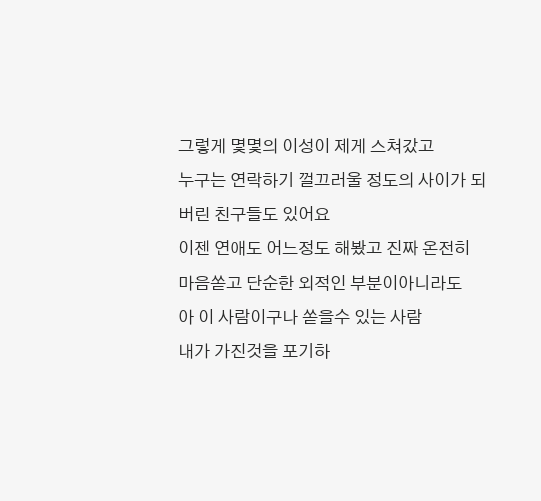그렇게 몇몇의 이성이 제게 스쳐갔고
누구는 연락하기 껄끄러울 정도의 사이가 되버린 친구들도 있어요
이젠 연애도 어느정도 해봤고 진짜 온전히 마음쏟고 단순한 외적인 부분이아니라도
아 이 사람이구나 쏟을수 있는 사람
내가 가진것을 포기하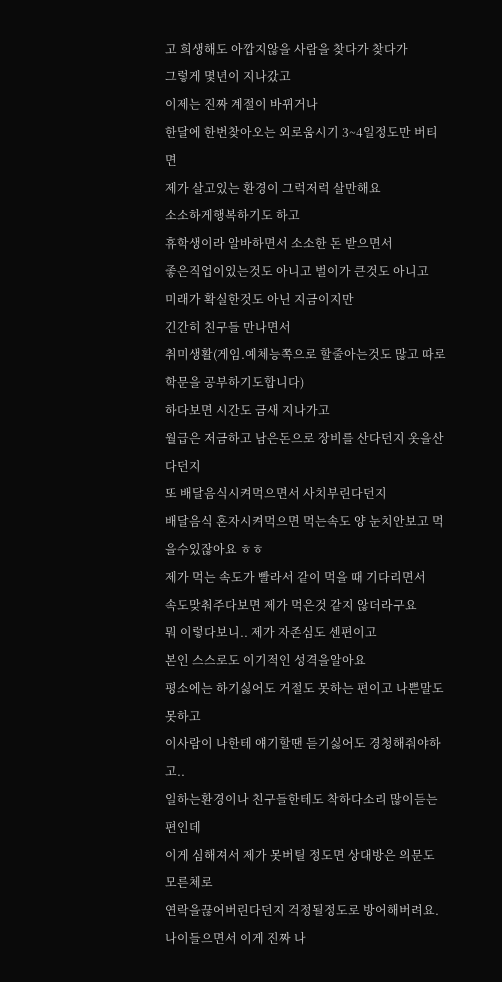고 희생해도 아깝지않을 사람을 찾다가 찾다가
그렇게 몇년이 지나갔고
이제는 진짜 계절이 바뀌거나
한달에 한번찾아오는 외로움시기 3~4일정도만 버티면
제가 살고있는 환경이 그럭저럭 살만해요
소소하게행복하기도 하고
휴학생이라 알바하면서 소소한 돈 받으면서
좋은직업이있는것도 아니고 벌이가 큰것도 아니고
미래가 확실한것도 아닌 지금이지만
긴간히 친구들 만나면서
취미생활(게임.예체능쪽으로 할줄아는것도 많고 따로 학문을 공부하기도합니다)
하다보면 시간도 금새 지나가고
월급은 저금하고 남은돈으로 장비를 산다던지 옷을산다던지
또 배달음식시켜먹으면서 사치부린다던지
배달음식 혼자시켜먹으면 먹는속도 양 눈치안보고 먹을수있잖아요 ㅎㅎ
제가 먹는 속도가 빨라서 같이 먹을 때 기다리면서
속도맞춰주다보면 제가 먹은것 같지 않더라구요
뭐 이렇다보니.. 제가 자존심도 센편이고
본인 스스로도 이기적인 성격을알아요
평소에는 하기싫어도 거절도 못하는 편이고 나쁜말도 못하고
이사람이 나한테 얘기할땐 듣기싫어도 경청해줘야하고..
일하는환경이나 친구들한테도 착하다소리 많이듣는편인데
이게 심해져서 제가 못버틸 정도면 상대방은 의문도 모른체로
연락을끊어버린다던지 걱정될정도로 방어해버려요.
나이들으면서 이게 진짜 나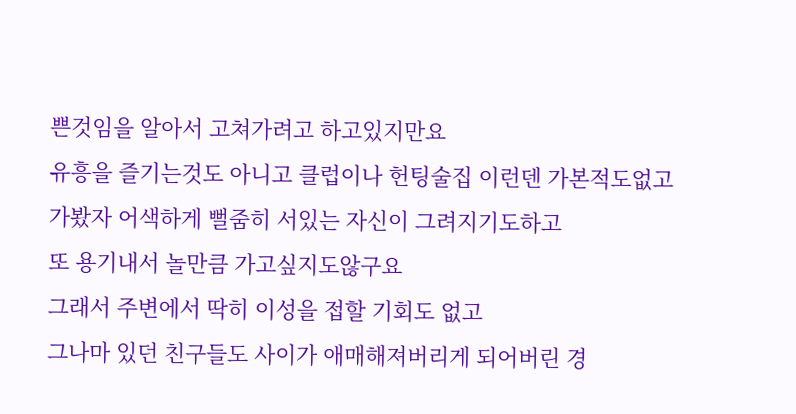쁜것임을 알아서 고쳐가려고 하고있지만요
유흥을 즐기는것도 아니고 클럽이나 헌팅술집 이런덴 가본적도없고
가봤자 어색하게 뻘줌히 서있는 자신이 그려지기도하고
또 용기내서 놀만큼 가고싶지도않구요
그래서 주변에서 딱히 이성을 접할 기회도 없고
그나마 있던 친구들도 사이가 애매해져버리게 되어버린 경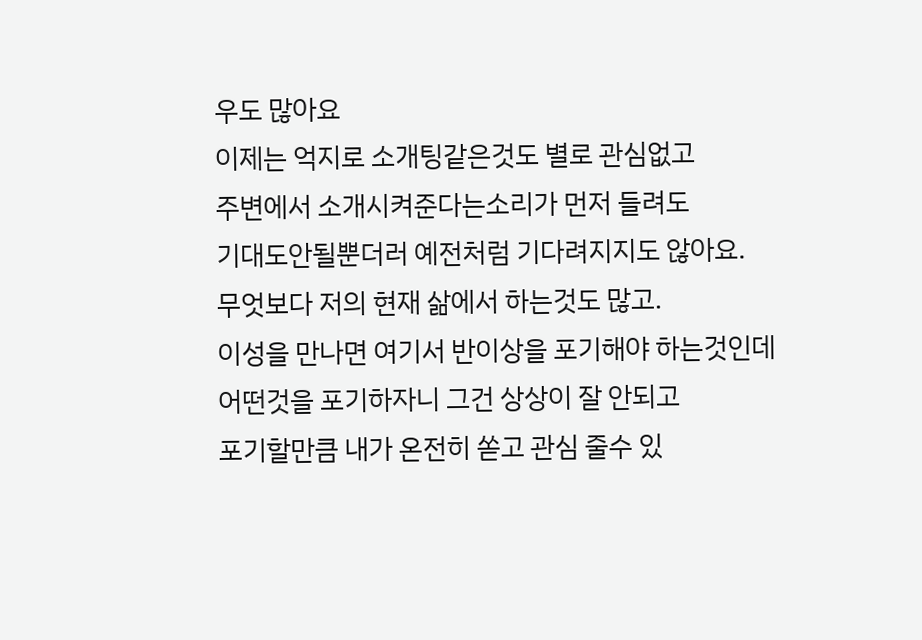우도 많아요
이제는 억지로 소개팅같은것도 별로 관심없고
주변에서 소개시켜준다는소리가 먼저 들려도
기대도안될뿐더러 예전처럼 기다려지지도 않아요.
무엇보다 저의 현재 삶에서 하는것도 많고.
이성을 만나면 여기서 반이상을 포기해야 하는것인데
어떤것을 포기하자니 그건 상상이 잘 안되고
포기할만큼 내가 온전히 쏟고 관심 줄수 있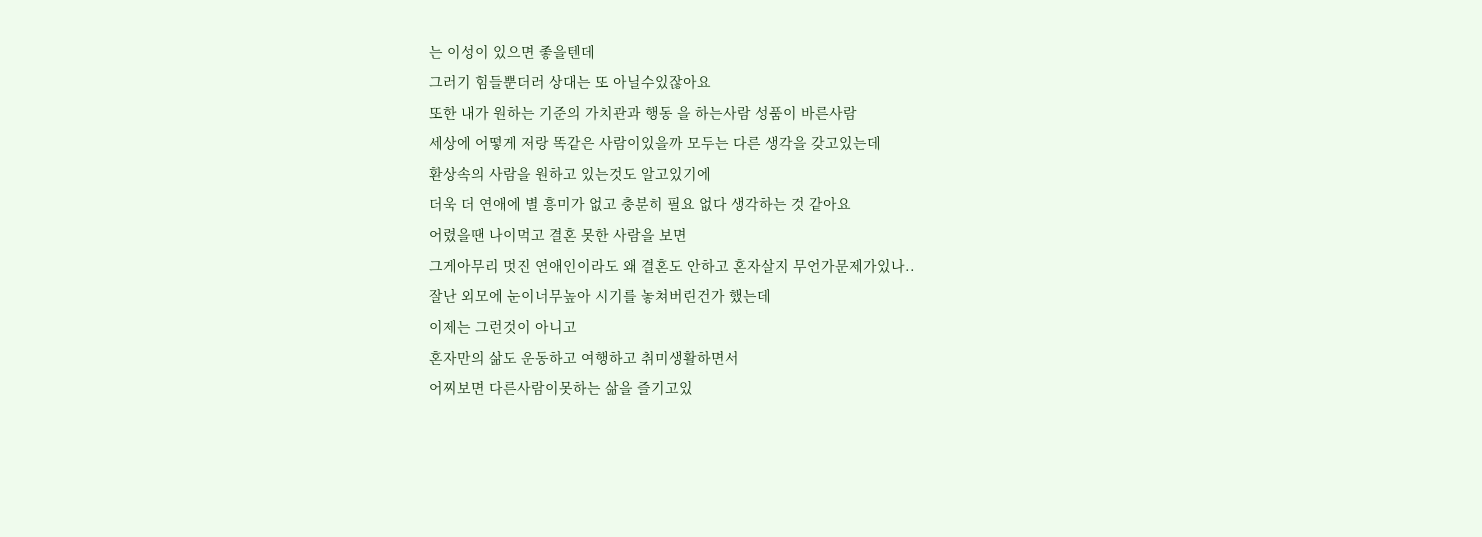는 이성이 있으면 좋을텐데
그러기 힘들뿐더러 상대는 또 아닐수있잖아요
또한 내가 원하는 기준의 가치관과 행동 을 하는사람 성품이 바른사람
세상에 어떻게 저랑 똑같은 사람이있을까 모두는 다른 생각을 갖고있는데
환상속의 사람을 원하고 있는것도 알고있기에
더욱 더 연애에 별 흥미가 없고 충분히 필요 없다 생각하는 것 같아요
어렸을땐 나이먹고 결혼 못한 사람을 보면
그게아무리 멋진 연애인이라도 왜 결혼도 안하고 혼자살지 무언가문제가있나..
잘난 외모에 눈이너무높아 시기를 놓쳐버린건가 했는데
이제는 그런것이 아니고
혼자만의 삶도 운동하고 여행하고 취미생활하면서
어찌보면 다른사람이못하는 삶을 즐기고있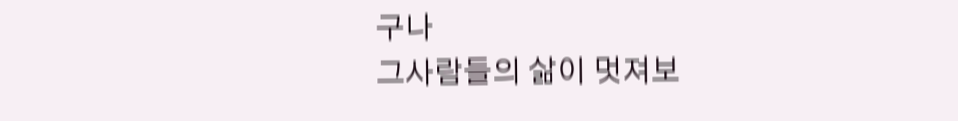구나
그사람들의 삶이 멋져보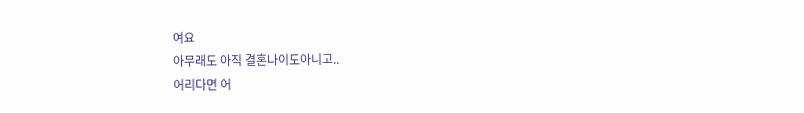여요
아무래도 아직 결혼나이도아니고..
어리다면 어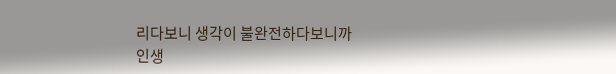리다보니 생각이 불완전하다보니까
인생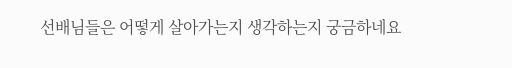선배님들은 어떻게 살아가는지 생각하는지 궁금하네요